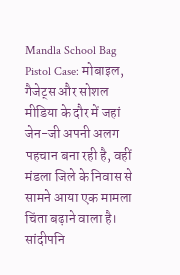Mandla School Bag Pistol Case: मोबाइल, गैजेट्स और सोशल मीडिया के दौर में जहां जेन-जी अपनी अलग पहचान बना रही है, वहीं मंडला जिले के निवास से सामने आया एक मामला चिंता बढ़ाने वाला है। सांदीपनि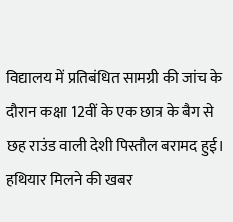विद्यालय में प्रतिबंधित सामग्री की जांच के दौरान कक्षा 12वीं के एक छात्र के बैग से छह राउंड वाली देशी पिस्तौल बरामद हुई।
हथियार मिलने की खबर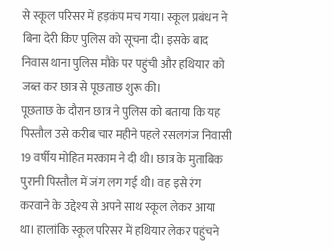से स्कूल परिसर में हड़कंप मच गया। स्कूल प्रबंधन ने बिना देरी किए पुलिस को सूचना दी। इसके बाद निवास थाना पुलिस मौके पर पहुंची और हथियार को जब्त कर छात्र से पूछताछ शुरू की।
पूछताछ के दौरान छात्र ने पुलिस को बताया कि यह पिस्तौल उसे करीब चार महीने पहले रसलगंज निवासी 19 वर्षीय मोहित मरकाम ने दी थी। छात्र के मुताबिक पुरानी पिस्तौल में जंग लग गई थी। वह इसे रंग करवाने के उद्देश्य से अपने साथ स्कूल लेकर आया था। हालांकि स्कूल परिसर में हथियार लेकर पहुंचने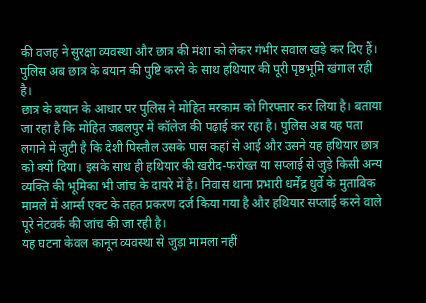की वजह ने सुरक्षा व्यवस्था और छात्र की मंशा को लेकर गंभीर सवाल खड़े कर दिए हैं। पुलिस अब छात्र के बयान की पुष्टि करने के साथ हथियार की पूरी पृष्ठभूमि खंगाल रही है।
छात्र के बयान के आधार पर पुलिस ने मोहित मरकाम को गिरफ्तार कर लिया है। बताया जा रहा है कि मोहित जबलपुर में कॉलेज की पढ़ाई कर रहा है। पुलिस अब यह पता लगाने में जुटी है कि देशी पिस्तौल उसके पास कहां से आई और उसने यह हथियार छात्र को क्यों दिया। इसके साथ ही हथियार की खरीद-फरोख्त या सप्लाई से जुड़े किसी अन्य व्यक्ति की भूमिका भी जांच के दायरे में है। निवास थाना प्रभारी धर्मेंद्र धुर्वे के मुताबिक मामले में आर्म्स एक्ट के तहत प्रकरण दर्ज किया गया है और हथियार सप्लाई करने वाले पूरे नेटवर्क की जांच की जा रही है।
यह घटना केवल कानून व्यवस्था से जुड़ा मामला नहीं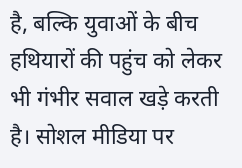है, बल्कि युवाओं के बीच हथियारों की पहुंच को लेकर भी गंभीर सवाल खड़े करती है। सोशल मीडिया पर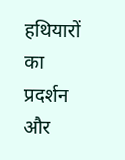हथियारों का प्रदर्शन और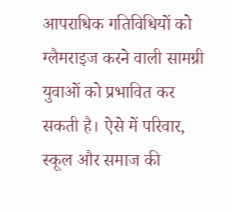आपराधिक गतिविधियों को ग्लैमराइज करने वाली सामग्री युवाओं को प्रभावित कर सकती है। ऐसे में परिवार, स्कूल और समाज की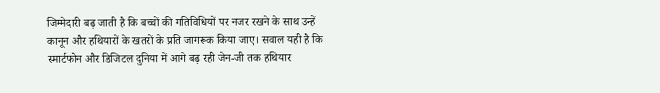जिम्मेदारी बढ़ जाती है कि बच्चों की गतिविधियों पर नजर रखने के साथ उन्हें कानून और हथियारों के खतरों के प्रति जागरूक किया जाए। सवाल यही है कि स्मार्टफोन और डिजिटल दुनिया में आगे बढ़ रही जेन-जी तक हथियार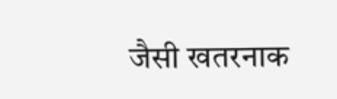जैसी खतरनाक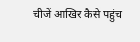चीजें आखिर कैसे पहुंच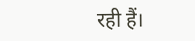रही हैं।